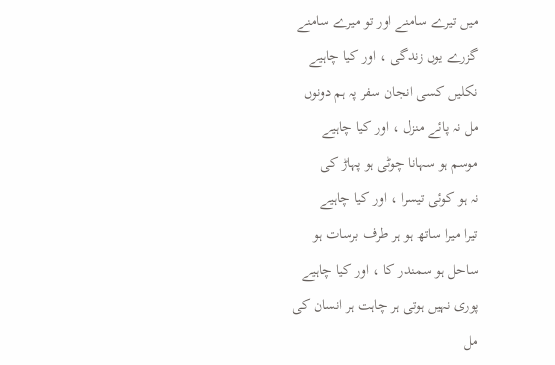میں تیرے سامنے اور تو میرے سامنے
گزرے یوں زندگی ، اور کیا چاہیے
نکلیں کسی انجان سفر پہ ہم دونوں
مل نہ پائے منزل ، اور کیا چاہیے
موسم ہو سہانا چوٹی ہو پہاڑ کی
نہ ہو کوئی تیسرا ، اور کیا چاہیے
تیرا میرا ساتھ ہو ہر طرف برسات ہو
ساحل ہو سمندر کا ، اور کیا چاہیے
پوری نہیں ہوتی ہر چاہت ہر انسان کی
مل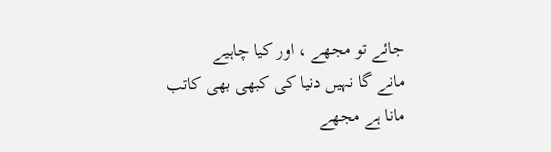جائے تو مجھے ، اور کیا چاہیے
مانے گا نہیں دنیا کی کبھی بھی کاتب
مانا ہے مجھے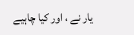یار نے ، اور کیا چاہیے